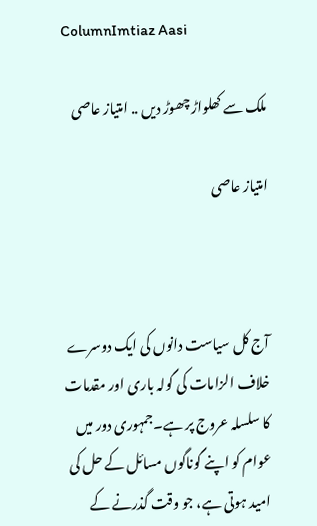ColumnImtiaz Aasi

ملک سے کھلواڑ چھوڑ دیں .. امتیاز عاصی

امتیاز عاصی



آج کل سیاست دانوں کی ایک دوسرے خلاف الزامات کی گولہ باری اور مقدمات کا سلسلہ عروج پر ہے۔جمہوری دور میں عوام کو اپنے گوناگوں مسائل کے حل کی امید ہوتی ہے، جو وقت گذرنے کے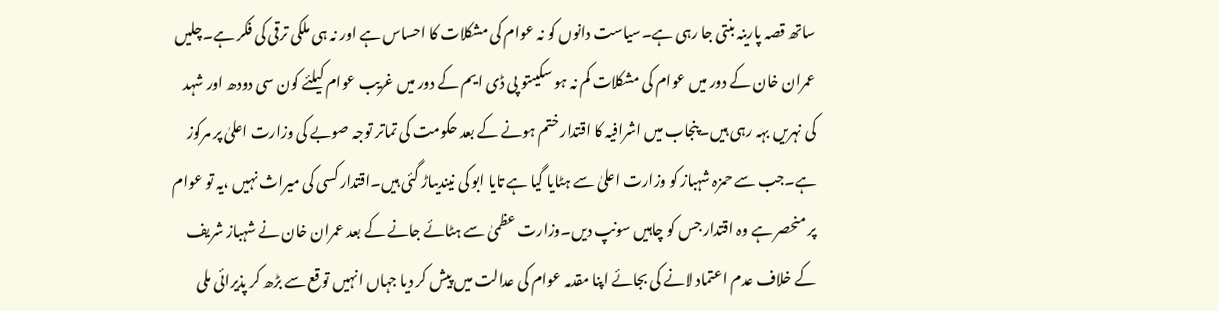ساتھ قصہ پارینہ بنتی جا رہی ہے۔سیاست دانوں کو نہ عوام کی مشکلات کا احساس ہے اور نہ ہی ملکی ترقی کی فکر ہے۔چلیں عمران خان کے دور میں عوام کی مشکلات کم نہ ہو سکیںتو پی ڈی ایم کے دور میں غریب عوام کیلئے کون سی دودھ اور شہد کی نہریں بہہ رہی ہیں۔پنجاب میں اشرافیہ کا اقتدار ختم ہونے کے بعد حکومت کی تماتر توجہ صوبے کی وزارت اعلیٰ پر مرکوز ہے۔جب سے حمزہ شہباز کو وزارت اعلیٰ سے ہٹایا گیا ہے تایا ابو کی نیندیںاڑ گئی ہیں۔اقتدار کسی کی میراث نہیں ،یہ تو عوام پر منحصر ہے وہ اقتدار جس کو چاہیں سونپ دیں۔وزارت عظمیٰ سے ہٹائے جانے کے بعد عمران خان نے شہباز شریف کے خلاف عدم اعتماد لانے کی بجائے اپنا مقدمہ عوام کی عدالت میں پیش کر دیا جہاں انہیں توقع سے بڑھ کر پذیرائی ملی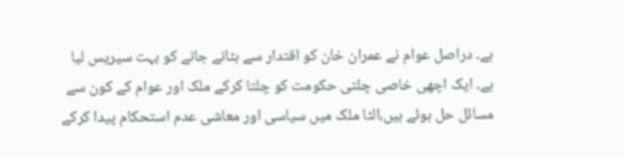ہے۔ دراصل عوام نے عمران خان کو اقتدار سے ہٹانے جانے کو بہت سیریس لیا ہے۔ ایک اچھی خاصی چلتی حکومت کو چلتا کرکے ملک اور عوام کے کون سے مسائل حل ہوئے ہیں،الٹا ملک میں سیاسی اور معاشی عدم استحکام پیدا کرکے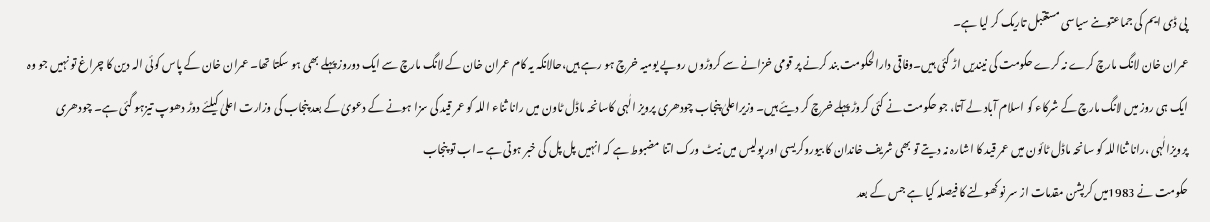پی ڈی ایم کی جماعتوںنے سیاسی مستقبل تاریک کر لیا ہے۔
عمران خان لانگ مارچ کرے نہ کرے حکومت کی نیندیں اڑ گئی ہیں۔وفاقی دارالحکومت بند کرنے پر قومی خزانے سے کروڑوں روپے یومیہ خرچ ہو رہے ہیں،حالانکہ یہ کام عمران خان کے لانگ مارچ سے ایک دوروز پہلے بھی ہو سکتا تھا۔ عمران خان کے پاس کوئی الہ دین کا چراغ تو نہیں جو وہ ایک ہی روز میں لانگ مارچ کے شرکاء کو اسلام آباد لے آتا، جو حکومت نے کئی کروڑ پہلے خرچ کر دیئے ہیں۔ وزیراعلیٰ پنجاب چودھری پرویز الٰہی کاسانحہ ماڈل ٹاون میں رانا ثناء اللہ کو عمر قید کی سزا ہونے کے دعویٰ کے بعد پنجاب کی وزارت اعلیٰ کیلئے دوڑ دھوپ تیزہو گئی ہے۔ چودھری پرویزالٰہی ،رانا ثنااللہ کو سانحہ ماڈل ٹائون میں عمر قید کا اشارہ نہ دیتے تو بھی شریف خاندان کا بیوروکریسی اور پولیس میں نیٹ ورک اتنا مضبوط ہے کہ انہیں پل پل کی خبر ہوتی ہے ۔اب تو پنجاب
حکومت نے 1983میں کرپشن مقدمات از سر نو کھولنے کا فیصلہ کیا ہے جس کے بعد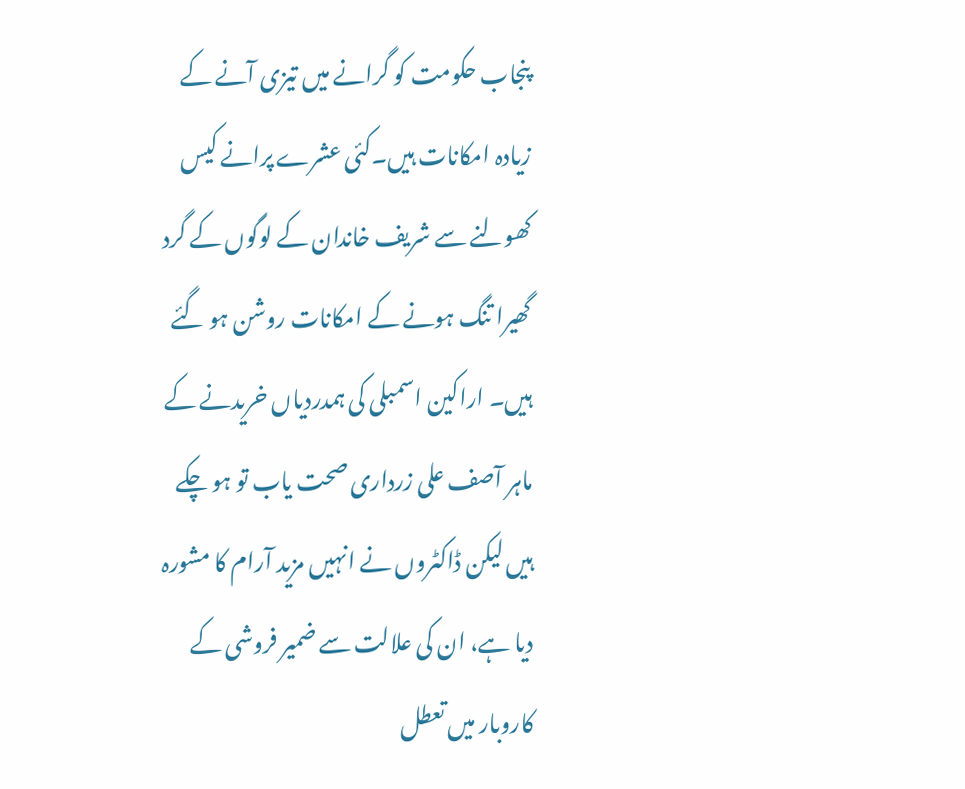پنجاب حکومت کو گرانے میں تیزی آنے کے زیادہ امکانات ہیں۔کئی عشرے پرانے کیس کھولنے سے شریف خاندان کے لوگوں کے گرد گھیرا تنگ ہونے کے امکانات روشن ہو گئے ہیں۔ اراکین اسمبلی کی ہمدردیاں خریدنے کے ماہر آصف علی زرداری صحت یاب تو ہو چکے ہیں لیکن ڈاکٹروں نے انہیں مزید آرام کا مشورہ دیا ہے، ان کی علالت سے ضمیر فروشی کے کاروبار میں تعطل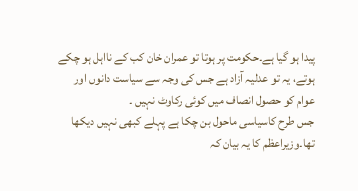پیدا ہو گیا ہے۔حکومت پر ہوتا تو عمران خان کب کے نااہل ہو چکے ہوتے، یہ تو عدلیہ آزاد ہے جس کی وجہ سے سیاست دانوں اور عوام کو حصول انصاف میں کوئی رکاوٹ نہیں ۔
جس طرح کاسیاسی ماحول بن چکا ہے پہلے کبھی نہیں دیکھا تھا۔وزیراعظم کا یہ بیان کہ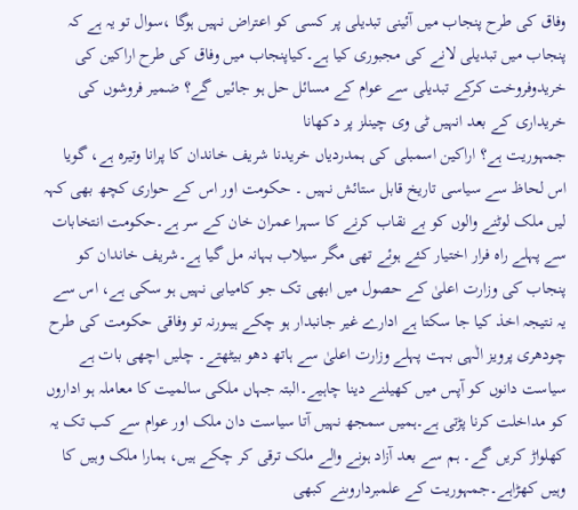وفاق کی طرح پنجاب میں آئینی تبدیلی پر کسی کو اعتراض نہیں ہوگا ،سوال تو یہ ہے کہ پنجاب میں تبدیلی لانے کی مجبوری کیا ہے۔کیاپنجاب میں وفاق کی طرح اراکین کی خریدوفروخت کرکے تبدیلی سے عوام کے مسائل حل ہو جائیں گے؟ ضمیر فروشوں کی خریداری کے بعد انہیں ٹی وی چینلز پر دکھانا
جمہوریت ہے؟ اراکین اسمبلی کی ہمدردیاں خریدنا شریف خاندان کا پرانا وتیرہ ہے، گویا اس لحاظ سے سیاسی تاریخ قابل ستائش نہیں ۔ حکومت اور اس کے حواری کچھ بھی کہہ لیں ملک لوٹنے والوں کو بے نقاب کرنے کا سہرا عمران خان کے سر ہے۔حکومت انتخابات سے پہلے راہ فرار اختیار کئے ہوئے تھی مگر سیلاب بہانہ مل گیا ہے۔شریف خاندان کو پنجاب کی وزارت اعلیٰ کے حصول میں ابھی تک جو کامیابی نہیں ہو سکی ہے، اس سے یہ نتیجہ اخذ کیا جا سکتا ہے ادارے غیر جانبدار ہو چکے ہیںورنہ تو وفاقی حکومت کی طرح چودھری پرویز الٰہی بہت پہلے وزارت اعلیٰ سے ہاتھ دھو بیٹھتے۔ چلیں اچھی بات ہے سیاست دانوں کو آپس میں کھیلنے دینا چاہیے۔البتہ جہاں ملکی سالمیت کا معاملہ ہو اداروں کو مداخلت کرنا پڑتی ہے۔ہمیں سمجھ نہیں آتا سیاست دان ملک اور عوام سے کب تک یہ کھلواڑ کریں گے۔ ہم سے بعد آزاد ہونے والے ملک ترقی کر چکے ہیں، ہمارا ملک وہیں کا وہیں کھڑاہے۔جمہوریت کے علمبرداروںنے کبھی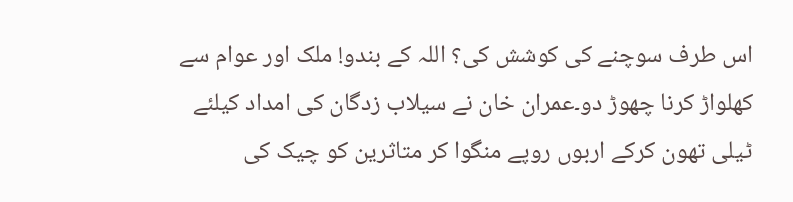اس طرف سوچنے کی کوشش کی؟ اللہ کے بندو! ملک اور عوام سے کھلواڑ کرنا چھوڑ دو۔عمران خان نے سیلاب زدگان کی امداد کیلئے ٹیلی تھون کرکے اربوں روپے منگوا کر متاثرین کو چیک کی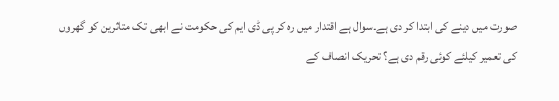صورت میں دینے کی ابتدا کر دی ہے۔سوال ہے اقتدار میں رہ کر پی ڈی ایم کی حکومت نے ابھی تک متاثرین کو گھروں کی تعمیر کیلئے کوئی رقم دی ہے؟ تحریک انصاف کے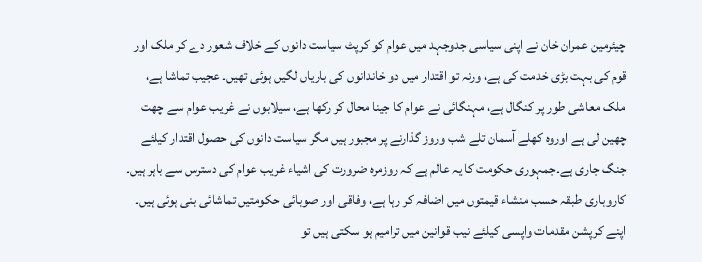چیئرمین عمران خان نے اپنی سیاسی جدوجہد میں عوام کو کرپٹ سیاست دانوں کے خلاف شعور دے کر ملک اور قوم کی بہت بڑی خدمت کی ہے، ورنہ تو اقتدار میں دو خاندانوں کی باریاں لگیں ہوئی تھیں۔ عجیب تماشا ہے، ملک معاشی طور پر کنگال ہے، مہنگائی نے عوام کا جینا محال کر رکھا ہے، سیلابوں نے غریب عوام سے چھت چھین لی ہے اوروہ کھلے آسمان تلے شب وروز گذارنے پر مجبور ہیں مگر سیاست دانوں کی حصول اقتدار کیلئے جنگ جاری ہے۔جمہوری حکومت کا یہ عالم ہے کہ روزمرہ ضرورت کی اشیاء غریب عوام کی دسترس سے باہر ہیں۔ کاروباری طبقہ حسب منشاء قیمتوں میں اضافہ کر رہا ہے، وفاقی اور صوبائی حکومتیں تماشائی بنی ہوئی ہیں۔ اپنے کرپشن مقدمات واپسی کیلئے نیب قوانین میں ترامیم ہو سکتی ہیں تو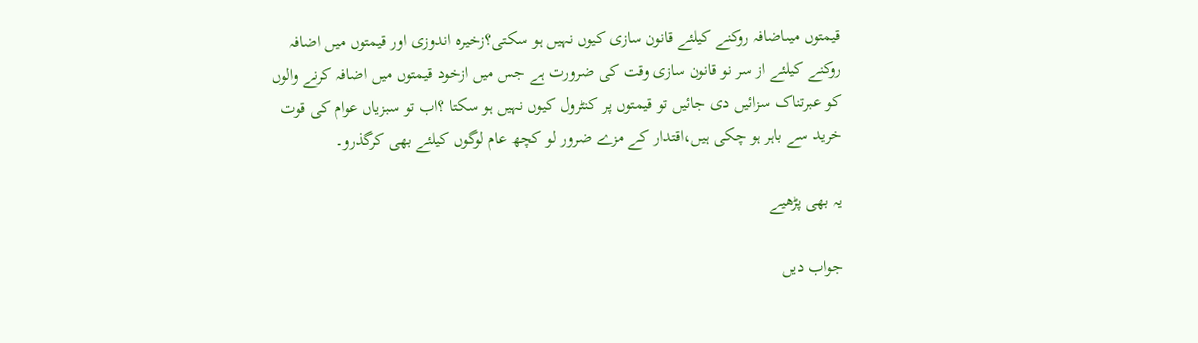قیمتوں میںاضافہ روکنے کیلئے قانون سازی کیوں نہیں ہو سکتی؟زخیرہ اندوزی اور قیمتوں میں اضافہ روکنے کیلئے از سر نو قانون سازی وقت کی ضرورت ہے جس میں ازخود قیمتوں میں اضافہ کرنے والوں کو عبرتناک سزائیں دی جائیں تو قیمتوں پر کنٹرول کیوں نہیں ہو سکتا ؟اب تو سبزیاں عوام کی قوت خرید سے باہر ہو چکی ہیں،اقتدار کے مزے ضرور لو کچھ عام لوگوں کیلئے بھی کرگذرو۔

یہ بھی پڑھیے

جواب دیں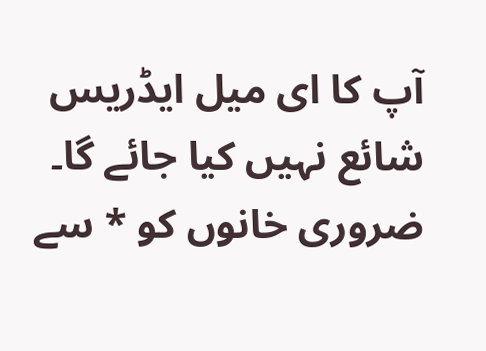آپ کا ای میل ایڈریس شائع نہیں کیا جائے گا۔ ضروری خانوں کو * سے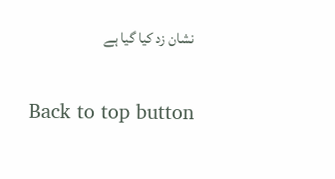نشان زد کیا گیا ہے

Back to top button